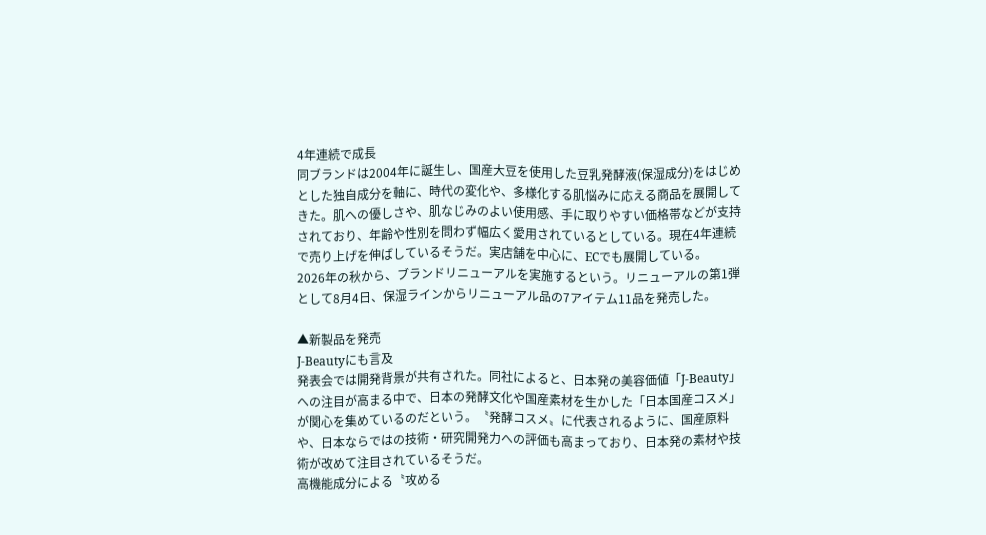4年連続で成長
同ブランドは2004年に誕生し、国産大豆を使用した豆乳発酵液(保湿成分)をはじめとした独自成分を軸に、時代の変化や、多様化する肌悩みに応える商品を展開してきた。肌への優しさや、肌なじみのよい使用感、手に取りやすい価格帯などが支持されており、年齢や性別を問わず幅広く愛用されているとしている。現在4年連続で売り上げを伸ばしているそうだ。実店舗を中心に、ECでも展開している。
2026年の秋から、ブランドリニューアルを実施するという。リニューアルの第1弾として8月4日、保湿ラインからリニューアル品の7アイテム11品を発売した。

▲新製品を発売
J-Beautyにも言及
発表会では開発背景が共有された。同社によると、日本発の美容価値「J-Beauty」への注目が高まる中で、日本の発酵文化や国産素材を生かした「日本国産コスメ」が関心を集めているのだという。〝発酵コスメ〟に代表されるように、国産原料や、日本ならではの技術・研究開発力への評価も高まっており、日本発の素材や技術が改めて注目されているそうだ。
高機能成分による〝攻める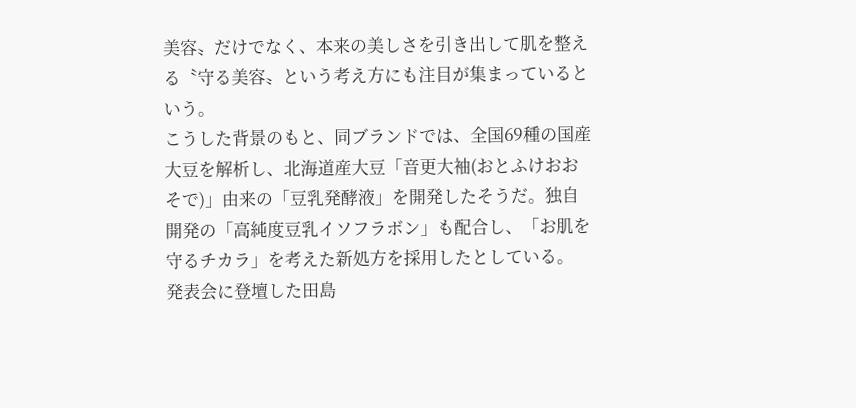美容〟だけでなく、本来の美しさを引き出して肌を整える〝守る美容〟という考え方にも注目が集まっているという。
こうした背景のもと、同ブランドでは、全国69種の国産大豆を解析し、北海道産大豆「音更大袖(おとふけおおそで)」由来の「豆乳発酵液」を開発したそうだ。独自開発の「高純度豆乳イソフラボン」も配合し、「お肌を守るチカラ」を考えた新処方を採用したとしている。
発表会に登壇した田島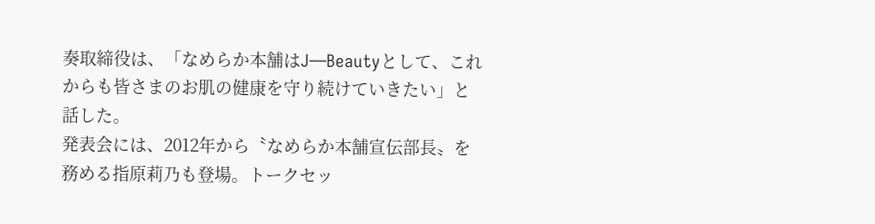奏取締役は、「なめらか本舗はJ―Beautyとして、これからも皆さまのお肌の健康を守り続けていきたい」と話した。
発表会には、2012年から〝なめらか本舗宣伝部長〟を務める指原莉乃も登場。トークセッ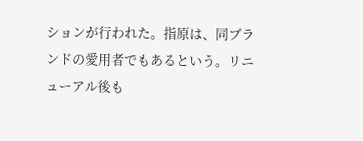ションが行われた。指原は、同ブランドの愛用者でもあるという。リニューアル後も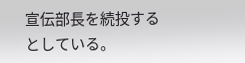宣伝部長を続投するとしている。